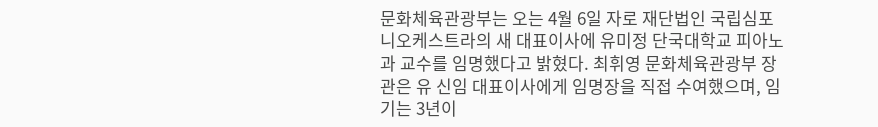문화체육관광부는 오는 4월 6일 자로 재단법인 국립심포니오케스트라의 새 대표이사에 유미정 단국대학교 피아노과 교수를 임명했다고 밝혔다. 최휘영 문화체육관광부 장관은 유 신임 대표이사에게 임명장을 직접 수여했으며, 임기는 3년이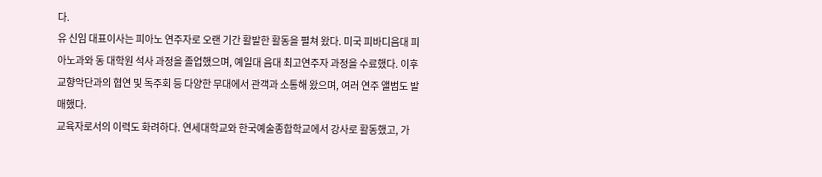다.
유 신임 대표이사는 피아노 연주자로 오랜 기간 활발한 활동을 펼쳐 왔다. 미국 피바디음대 피아노과와 동 대학원 석사 과정을 졸업했으며, 예일대 음대 최고연주자 과정을 수료했다. 이후 교향악단과의 협연 및 독주회 등 다양한 무대에서 관객과 소통해 왔으며, 여러 연주 앨범도 발매했다.
교육자로서의 이력도 화려하다. 연세대학교와 한국예술종합학교에서 강사로 활동했고, 가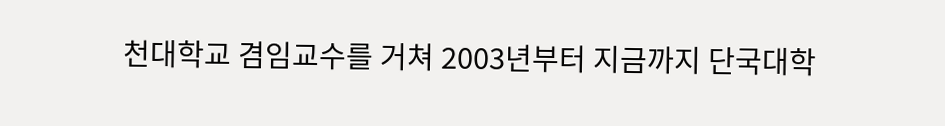천대학교 겸임교수를 거쳐 2003년부터 지금까지 단국대학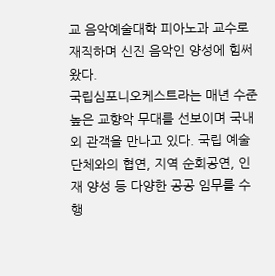교 음악예술대학 피아노과 교수로 재직하며 신진 음악인 양성에 힘써 왔다.
국립심포니오케스트라는 매년 수준 높은 교향악 무대를 선보이며 국내외 관객을 만나고 있다. 국립 예술단체와의 협연, 지역 순회공연, 인재 양성 등 다양한 공공 임무를 수행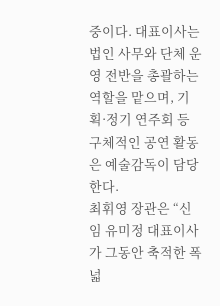중이다. 대표이사는 법인 사무와 단체 운영 전반을 총괄하는 역할을 맡으며, 기획·정기 연주회 등 구체적인 공연 활동은 예술감독이 담당한다.
최휘영 장관은 “신임 유미정 대표이사가 그동안 축적한 폭넓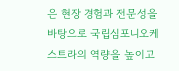은 현장 경험과 전문성을 바탕으로 국립심포니오케스트라의 역량을 높이고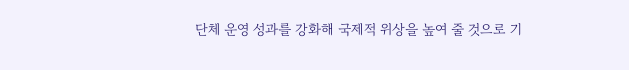단체 운영 성과를 강화해 국제적 위상을 높여 줄 것으로 기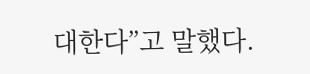대한다”고 말했다.